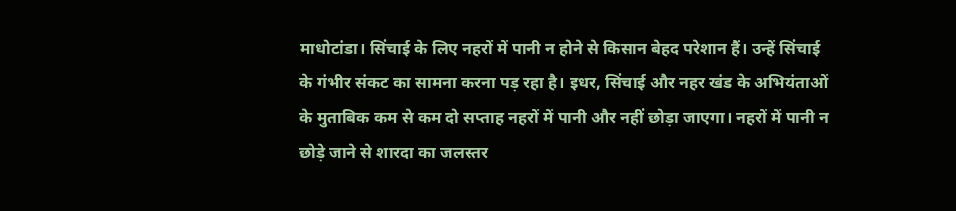माधोटांडा। सिंचाई के लिए नहरों में पानी न होने से किसान बेहद परेशान हैं। उन्हें सिंचाई के गंभीर संकट का सामना करना पड़ रहा है। इधर, सिंचाई और नहर खंड के अभियंताओं के मुताबिक कम से कम दो सप्ताह नहरों में पानी और नहीं छोड़ा जाएगा। नहरों में पानी न छोड़े जाने से शारदा का जलस्तर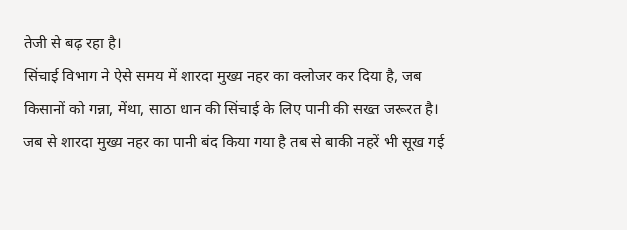तेजी से बढ़ रहा है।
सिंचाई विभाग ने ऐसे समय में शारदा मुख्य नहर का क्लोजर कर दिया है, जब किसानों को गन्ना, मेंथा, साठा धान की सिंचाई के लिए पानी की सख्त जरूरत है। जब से शारदा मुख्य नहर का पानी बंद किया गया है तब से बाकी नहरें भी सूख गई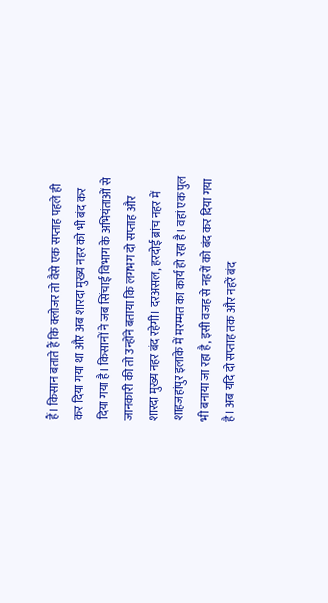हैं। किसान बताते हैं कि क्लोजर तो वैसे एक सप्ताह पहले ही कर दिया गया था और अब शारदा मुख्य नहर को भी बंद कर दिया गया है। किसानों ने जब सिंचाई विभाग के अभियंताओं से जानकारी की तो उन्होंने बताया कि लगभग दो सप्ताह और शारदा मुख्य नहर बंद रहेगी। दरअसल, हरदोई ब्रांच नहर में शाहजहांपुर इलाके में मरम्मत का कार्य हो रहा है। वहां एक पुल भी बनाया जा रहा है, इसी वजह से नहरों को बंद कर दिया गया है। अब यदि दो सप्ताह तक और नहरें बंद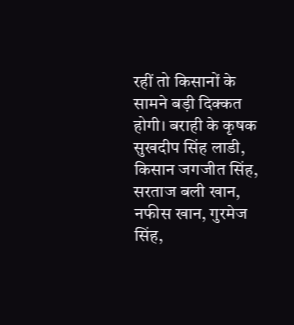रहीं तो किसानों के सामने बड़ी दिक्कत होगी। बराही के कृषक सुखदीप सिंह लाडी, किसान जगजीत सिंह, सरताज बली खान, नफीस खान, गुरमेज सिंह,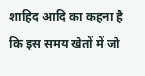शाहिद आदि का कहना है कि इस समय खेतों में जो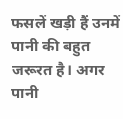फसलें खड़ी हैं उनमें पानी की बहुत जरूरत है। अगर पानी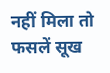नहीं मिला तो फसलें सूख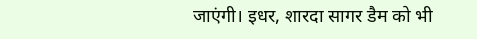जाएंगी। इधर, शारदा सागर डैम को भी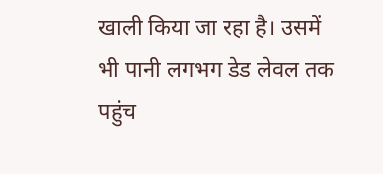खाली किया जा रहा है। उसमें भी पानी लगभग डेड लेवल तक पहुंच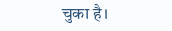चुका है।